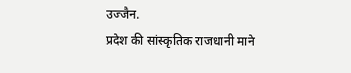उज्जैन.
प्रदेश की सांस्कृतिक राजधानी माने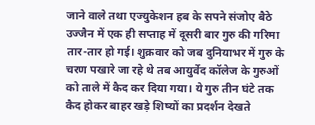जाने वाले तथा एज्युकेशन हब के सपने संजोए बैठे उज्जैन में एक ही सप्ताह में दूसरी बार गुरु की गरिमा तार-तार हो गई। शुक्रवार को जब दुनियाभर में गुरु के चरण पखारे जा रहे थे तब आयुर्वेद कॉलेज के गुरुओं को ताले में कैद कर दिया गया। ये गुरु तीन घंटे तक कैद होकर बाहर खड़े शिष्यों का प्रदर्शन देखते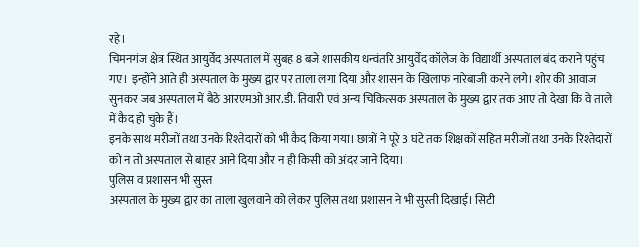रहे।
चिमनगंज क्षेत्र स्थित आयुर्वेद अस्पताल में सुबह 8 बजे शासकीय धन्वंतरि आयुर्वेद कॉलेज के विद्यार्थी अस्पताल बंद कराने पहुंच गए। इन्होंने आते ही अस्पताल के मुख्य द्वार पर ताला लगा दिया और शासन के खिलाफ नारेबाजी करने लगे। शोर की आवाज सुनकर जब अस्पताल में बैठे आरएमओ आर.डी. तिवारी एवं अन्य चिकित्सक अस्पताल के मुख्य द्वार तक आए तो देखा कि वे ताले में कैद हो चुके हैं।
इनके साथ मरीजों तथा उनके रिश्तेदारों को भी कैद किया गया। छात्रों ने पूरे 3 घंटे तक शिक्षकों सहित मरीजों तथा उनके रिश्तेदारों को न तो अस्पताल से बाहर आने दिया और न ही किसी को अंदर जाने दिया।
पुलिस व प्रशासन भी सुस्त
अस्पताल के मुख्य द्वार का ताला खुलवाने को लेकर पुलिस तथा प्रशासन ने भी सुस्ती दिखाई। सिटी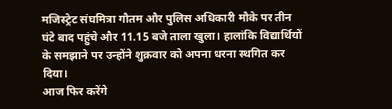मजिस्ट्रेट संघमित्रा गौतम और पुलिस अधिकारी मौके पर तीन घंटे बाद पहुंचे और 11.15 बजे ताला खुला। हालांकि विद्यार्थियों के समझाने पर उन्होंने शुक्रवार को अपना धरना स्थगित कर दिया।
आज फिर करेंगे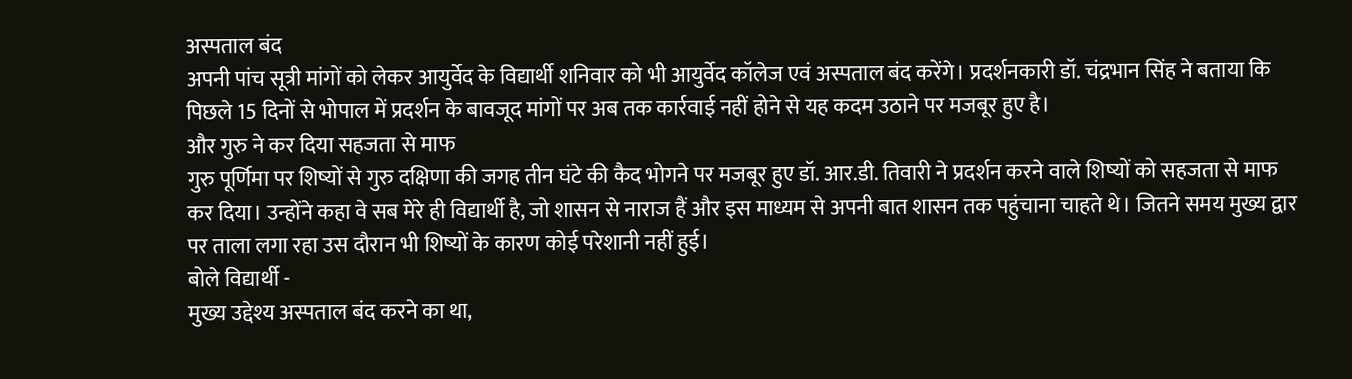अस्पताल बंद
अपनी पांच सूत्री मांगों को लेकर आयुर्वेद के विद्यार्थी शनिवार को भी आयुर्वेद कॉलेज एवं अस्पताल बंद करेंगे। प्रदर्शनकारी डॉ. चंद्रभान सिंह ने बताया कि पिछले 15 दिनों से भोपाल में प्रदर्शन के बावजूद मांगों पर अब तक कार्रवाई नहीं होने से यह कदम उठाने पर मजबूर हुए है।
और गुरु ने कर दिया सहजता से माफ
गुरु पूर्णिमा पर शिष्यों से गुरु दक्षिणा की जगह तीन घंटे की कैद भोगने पर मजबूर हुए डॉ. आर.डी. तिवारी ने प्रदर्शन करने वाले शिष्यों को सहजता से माफ कर दिया। उन्होंने कहा वे सब मेरे ही विद्यार्थी है, जो शासन से नाराज हैं और इस माध्यम से अपनी बात शासन तक पहुंचाना चाहते थे। जितने समय मुख्य द्वार पर ताला लगा रहा उस दौरान भी शिष्यों के कारण कोई परेशानी नहीं हुई।
बोले विद्यार्थी -
मुख्य उद्देश्य अस्पताल बंद करने का था,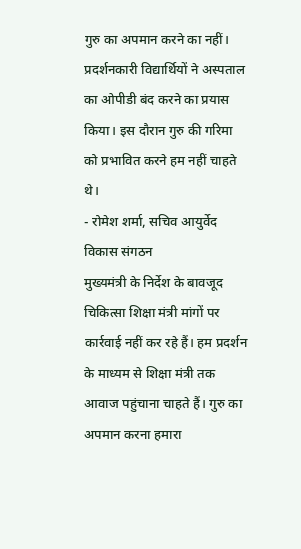गुरु का अपमान करने का नहीं। प्रदर्शनकारी विद्यार्थियों ने अस्पताल का ओपीडी बंद करने का प्रयास किया। इस दौरान गुरु की गरिमा को प्रभावित करने हम नहीं चाहते थे।
- रोमेश शर्मा, सचिव आयुर्वेद विकास संगठन
मुख्यमंत्री के निर्देश के बावजूद चिकित्सा शिक्षा मंत्री मांगों पर कार्रवाई नहीं कर रहे हैं। हम प्रदर्शन के माध्यम से शिक्षा मंत्री तक आवाज पहुंचाना चाहते हैं। गुरु का अपमान करना हमारा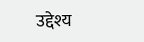उद्देश्य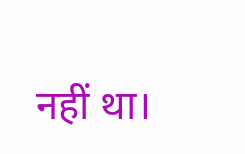नहीं था।